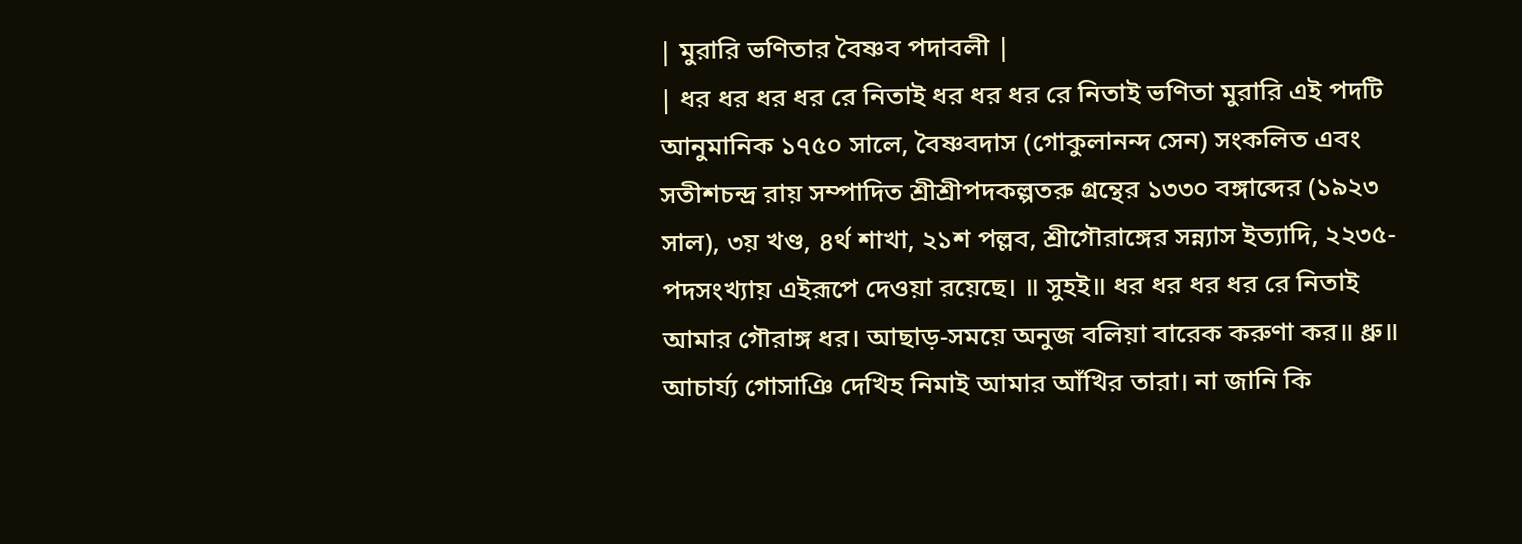| মুরারি ভণিতার বৈষ্ণব পদাবলী |
| ধর ধর ধর ধর রে নিতাই ধর ধর ধর রে নিতাই ভণিতা মুরারি এই পদটি আনুমানিক ১৭৫০ সালে, বৈষ্ণবদাস (গোকুলানন্দ সেন) সংকলিত এবং সতীশচন্দ্র রায় সম্পাদিত শ্রীশ্রীপদকল্পতরু গ্রন্থের ১৩৩০ বঙ্গাব্দের (১৯২৩ সাল), ৩য় খণ্ড, ৪র্থ শাখা, ২১শ পল্লব, শ্রীগৌরাঙ্গের সন্ন্যাস ইত্যাদি, ২২৩৫-পদসংখ্যায় এইরূপে দেওয়া রয়েছে। ॥ সুহই॥ ধর ধর ধর ধর রে নিতাই আমার গৌরাঙ্গ ধর। আছাড়-সময়ে অনুজ বলিয়া বারেক করুণা কর॥ ধ্রু॥ আচার্য্য গোসাঞি দেখিহ নিমাই আমার আঁখির তারা। না জানি কি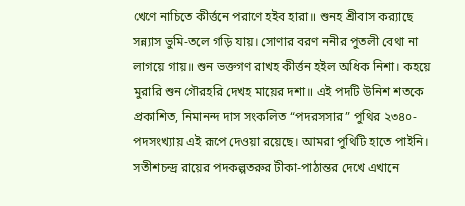খেণে নাচিতে কীর্ত্তনে পরাণে হইব হারা॥ শুনহ শ্রীবাস কব়্যাছে সন্ন্যাস ভুমি-তলে গড়ি যায়। সোণার বরণ ননীর পুতলী বেথা না লাগয়ে গায়॥ শুন ভক্তগণ রাখহ কীর্ত্তন হইল অধিক নিশা। কহয়ে মুরারি শুন গৌরহরি দেখহ মায়ের দশা॥ এই পদটি উনিশ শতকে প্রকাশিত, নিমানন্দ দাস সংকলিত “পদরসসার” পুথির ২৩৪০-পদসংখ্যায় এই রূপে দেওয়া রয়েছে। আমরা পুথিটি হাতে পাইনি। সতীশচন্দ্র রায়ের পদকল্পতরুর টীকা-পাঠান্তর দেখে এখানে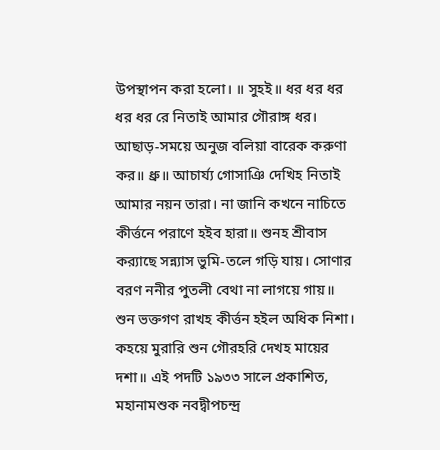উপস্থাপন করা হলো। ॥ সুহই॥ ধর ধর ধর ধর ধর রে নিতাই আমার গৌরাঙ্গ ধর। আছাড়-সময়ে অনুজ বলিয়া বারেক করুণা কর॥ ধ্রু॥ আচার্য্য গোসাঞি দেখিহ নিতাই আমার নয়ন তারা। না জানি কখনে নাচিতে কীর্ত্তনে পরাণে হইব হারা॥ শুনহ শ্রীবাস কব়্যাছে সন্ন্যাস ভুমি-তলে গড়ি যায়। সোণার বরণ ননীর পুতলী বেথা না লাগয়ে গায়॥ শুন ভক্তগণ রাখহ কীর্ত্তন হইল অধিক নিশা। কহয়ে মুরারি শুন গৌরহরি দেখহ মায়ের দশা॥ এই পদটি ১৯৩৩ সালে প্রকাশিত, মহানামশুক নবদ্বীপচন্দ্র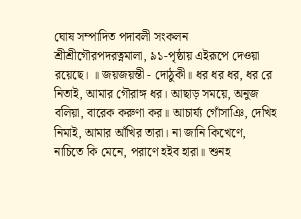ঘোষ সম্পাদিত পদাবলী সংকলন শ্রীশ্রীগৌরপদরত্নমালা, ৯১-পৃষ্ঠায় এইরূপে দেওয়া রয়েছে। ॥ জয়জয়ন্তী - দোঠুকী॥ ধর ধর ধর, ধর রে নিতাই, আমার গৌরাঙ্গ ধর। আছাড় সময়ে, অনুজ বলিয়া, বারেক করুণা কর॥ আচার্য্য গোঁসাঞি, দেখিহ নিমাই, আমার আঁখির তারা। না জানি কিখেণে, নাচিতে কি মেনে, পরাণে হইব হারা॥ শুনহ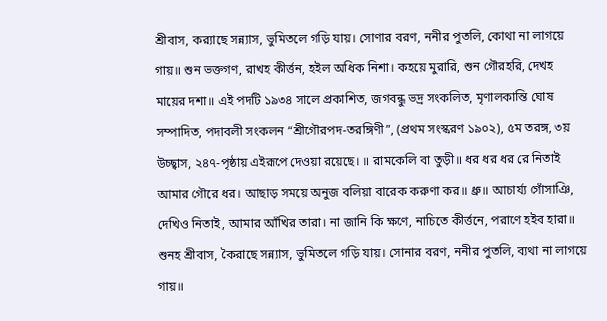শ্রীবাস, কব়্যাছে সন্ন্যাস, ভুমিতলে গড়ি যায়। সোণার বরণ, ননীর পুতলি, কোথা না লাগয়ে গায়॥ শুন ভক্তগণ, রাখহ কীর্ত্তন, হইল অধিক নিশা। কহয়ে মুরারি, শুন গৌরহরি, দেখহ মায়ের দশা॥ এই পদটি ১৯৩৪ সালে প্রকাশিত, জগবন্ধু ভদ্র সংকলিত, মৃণালকান্তি ঘোষ সম্পাদিত, পদাবলী সংকলন “শ্রীগৌরপদ-তরঙ্গিণী”, (প্রথম সংস্করণ ১৯০২), ৫ম তরঙ্গ, ৩য় উচ্ছ্বাস, ২৪৭-পৃষ্ঠায় এইরূপে দেওয়া রয়েছে। ॥ রামকেলি বা তুড়ী॥ ধর ধর ধর রে নিতাই আমার গৌরে ধর। আছাড় সময়ে অনুজ বলিয়া বারেক করুণা কর॥ ধ্রু॥ আচার্য্য গোঁসাঞি, দেখিও নিতাই, আমার আঁখির তারা। না জানি কি ক্ষণে, নাচিতে কীর্ত্তনে, পরাণে হইব হারা॥ শুনহ শ্রীবাস, কৈরাছে সন্ন্যাস, ভুমিতলে গড়ি যায়। সোনার বরণ, ননীর পুতলি, ব্যথা না লাগয়ে গায়॥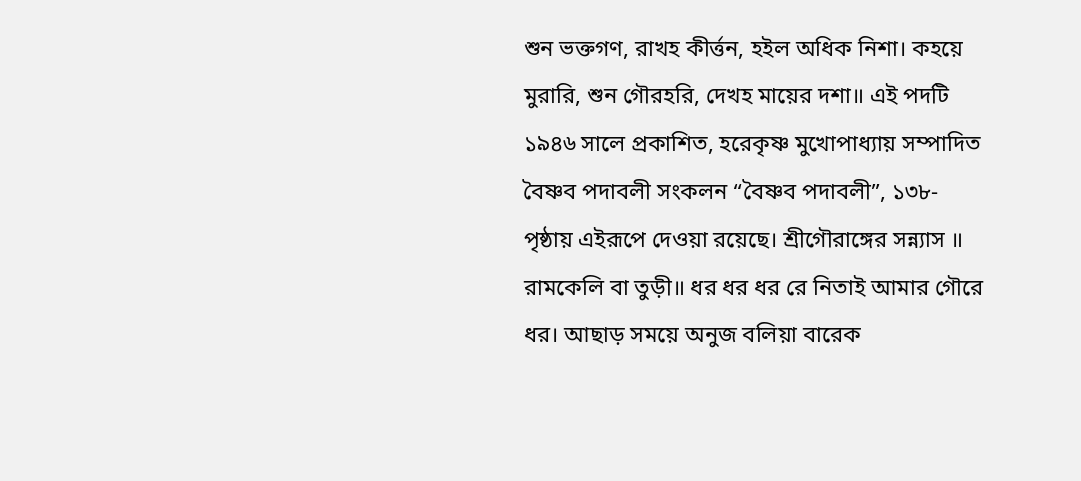শুন ভক্তগণ, রাখহ কীর্ত্তন, হইল অধিক নিশা। কহয়ে মুরারি, শুন গৌরহরি, দেখহ মায়ের দশা॥ এই পদটি ১৯৪৬ সালে প্রকাশিত, হরেকৃষ্ণ মুখোপাধ্যায় সম্পাদিত বৈষ্ণব পদাবলী সংকলন “বৈষ্ণব পদাবলী”, ১৩৮-পৃষ্ঠায় এইরূপে দেওয়া রয়েছে। শ্রীগৌরাঙ্গের সন্ন্যাস ॥ রামকেলি বা তুড়ী॥ ধর ধর ধর রে নিতাই আমার গৌরে ধর। আছাড় সময়ে অনুজ বলিয়া বারেক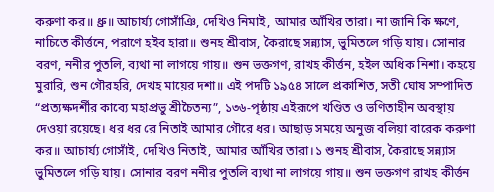করুণা কর॥ ধ্রু॥ আচার্য্য গোসাঁঞি, দেখিও নিমাই, আমার আঁখির তারা। না জানি কি ক্ষণে, নাচিতে কীর্ত্তনে, পরাণে হইব হারা॥ শুনহ শ্রীবাস, কৈরাছে সন্ন্যাস, ভুমিতলে গড়ি যায়। সোনার বরণ, ননীর পুতলি, ব্যথা না লাগয়ে গায়॥ শুন ভক্তগণ, রাখহ কীর্ত্তন, হইল অধিক নিশা। কহয়ে মুরারি, শুন গৌরহরি, দেখহ মায়ের দশা॥ এই পদটি ১৯৫৪ সালে প্রকাশিত, সতী ঘোষ সম্পাদিত “প্রত্যক্ষদর্শীর কাব্যে মহাপ্রভু শ্রীচৈতন্য”, ১৩৬-পৃষ্ঠায় এইরূপে খণ্ডিত ও ভণিতাহীন অবস্থায় দেওয়া রয়েছে। ধর ধর রে নিতাই আমার গৌরে ধর। আছাড় সময়ে অনুজ বলিয়া বারেক করুণা কর॥ আচার্য্য গোসাঁই, দেখিও নিতাই, আমার আঁখির তারা।১ শুনহ শ্রীবাস, কৈরাছে সন্ন্যাস ভুমিতলে গড়ি যায়। সোনার বরণ ননীর পুতলি ব্যথা না লাগয়ে গায়॥ শুন ভক্তগণ রাখহ কীর্ত্তন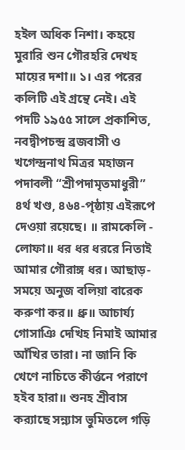হইল অধিক নিশা। কহয়ে মুরারি শুন গৌরহরি দেখহ মায়ের দশা॥ ১। এর পরের কলিটি এই গ্রন্থে নেই। এই পদটি ১৯৫৫ সালে প্রকাশিত, নবদ্বীপচন্দ্র ব্রজবাসী ও খগেন্দ্রনাথ মিত্রর মহাজন পদাবলী “শ্রীপদামৃতমাধুরী” ৪র্থ খণ্ড, ৪৬৪-পৃষ্ঠায় এইরূপে দেওয়া রয়েছে। ॥ রামকেলি - লোফা॥ ধর ধর ধররে নিতাই আমার গৌরাঙ্গ ধর। আছাড়-সময়ে অনুজ বলিয়া বারেক করুণা কর॥ ধ্রু॥ আচার্য্য গোসাঞি দেখিহ নিমাই আমার আঁখির তারা। না জানি কি খেণে নাচিতে কীর্ত্তনে পরাণে হইব হারা॥ শুনহ শ্রীবাস কব়্যাছে সন্ন্যাস ভুমিতলে গড়ি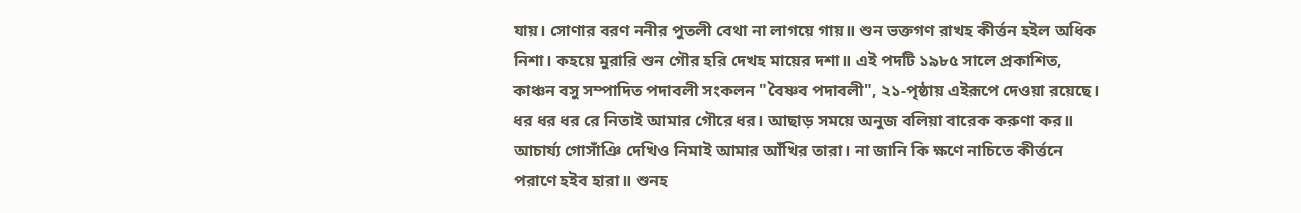যায়। সোণার বরণ ননীর পুতলী বেথা না লাগয়ে গায়॥ শুন ভক্তগণ রাখহ কীর্ত্তন হইল অধিক নিশা। কহয়ে মুরারি শুন গৌর হরি দেখহ মায়ের দশা॥ এই পদটি ১৯৮৫ সালে প্রকাশিত, কাঞ্চন বসু সম্পাদিত পদাবলী সংকলন "বৈষ্ণব পদাবলী", ২১-পৃষ্ঠায় এইরূপে দেওয়া রয়েছে। ধর ধর ধর রে নিতাই আমার গৌরে ধর। আছাড় সময়ে অনুজ বলিয়া বারেক করুণা কর॥ আচার্য্য গোসাঁঞি দেখিও নিমাই আমার আঁখির তারা। না জানি কি ক্ষণে নাচিতে কীর্ত্তনে পরাণে হইব হারা॥ শুনহ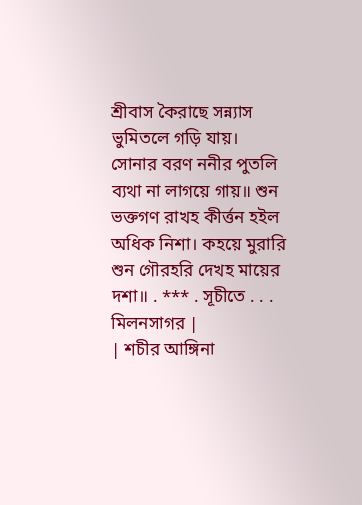শ্রীবাস কৈরাছে সন্ন্যাস ভুমিতলে গড়ি যায়। সোনার বরণ ননীর পুতলি ব্যথা না লাগয়ে গায়॥ শুন ভক্তগণ রাখহ কীর্ত্তন হইল অধিক নিশা। কহয়ে মুরারি শুন গৌরহরি দেখহ মায়ের দশা॥ . *** . সূচীতে . . . মিলনসাগর |
| শচীর আঙ্গিনা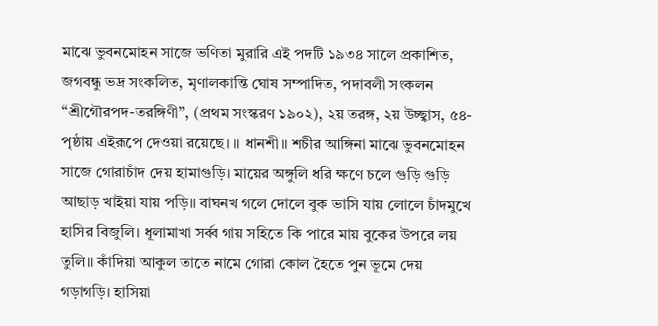মাঝে ভুবনমোহন সাজে ভণিতা মুরারি এই পদটি ১৯৩৪ সালে প্রকাশিত, জগবন্ধু ভদ্র সংকলিত, মৃণালকান্তি ঘোষ সম্পাদিত, পদাবলী সংকলন “শ্রীগৌরপদ-তরঙ্গিণী”, (প্রথম সংস্করণ ১৯০২), ২য় তরঙ্গ, ২য় উচ্ছ্বাস, ৫৪-পৃষ্ঠায় এইরূপে দেওয়া রয়েছে। ॥ ধানশী॥ শচীর আঙ্গিনা মাঝে ভুবনমোহন সাজে গোরাচাঁদ দেয় হামাগুড়ি। মায়ের অঙ্গুলি ধরি ক্ষণে চলে গুড়ি গুড়ি আছাড় খাইয়া যায় পড়ি॥ বাঘনখ গলে দোলে বুক ভাসি যায় লোলে চাঁদমুখে হাসির বিজুলি। ধূলামাখা সর্ব্ব গায় সহিতে কি পারে মায় বুকের উপরে লয় তুলি॥ কাঁদিয়া আকুল তাতে নামে গোরা কোল হৈতে পুন ভূমে দেয় গড়াগড়ি। হাসিয়া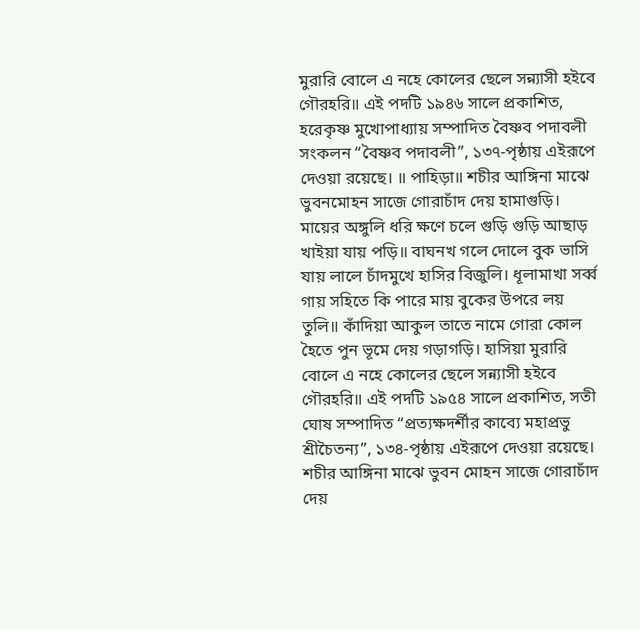মুরারি বোলে এ নহে কোলের ছেলে সন্ন্যাসী হইবে গৌরহরি॥ এই পদটি ১৯৪৬ সালে প্রকাশিত, হরেকৃষ্ণ মুখোপাধ্যায় সম্পাদিত বৈষ্ণব পদাবলী সংকলন “বৈষ্ণব পদাবলী”, ১৩৭-পৃষ্ঠায় এইরূপে দেওয়া রয়েছে। ॥ পাহিড়া॥ শচীর আঙ্গিনা মাঝে ভুবনমোহন সাজে গোরাচাঁদ দেয় হামাগুড়ি। মায়ের অঙ্গুলি ধরি ক্ষণে চলে গুড়ি গুড়ি আছাড় খাইয়া যায় পড়ি॥ বাঘনখ গলে দোলে বুক ভাসি যায় লালে চাঁদমুখে হাসির বিজুলি। ধূলামাখা সর্ব্ব গায় সহিতে কি পারে মায় বুকের উপরে লয় তুলি॥ কাঁদিয়া আকুল তাতে নামে গোরা কোল হৈতে পুন ভূমে দেয় গড়াগড়ি। হাসিয়া মুরারি বোলে এ নহে কোলের ছেলে সন্ন্যাসী হইবে গৌরহরি॥ এই পদটি ১৯৫৪ সালে প্রকাশিত, সতী ঘোষ সম্পাদিত “প্রত্যক্ষদর্শীর কাব্যে মহাপ্রভু শ্রীচৈতন্য”, ১৩৪-পৃষ্ঠায় এইরূপে দেওয়া রয়েছে। শচীর আঙ্গিনা মাঝে ভুবন মোহন সাজে গোরাচাঁদ দেয়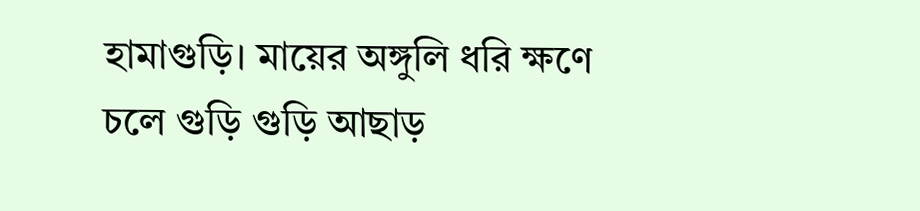হামাগুড়ি। মায়ের অঙ্গুলি ধরি ক্ষণে চলে গুড়ি গুড়ি আছাড়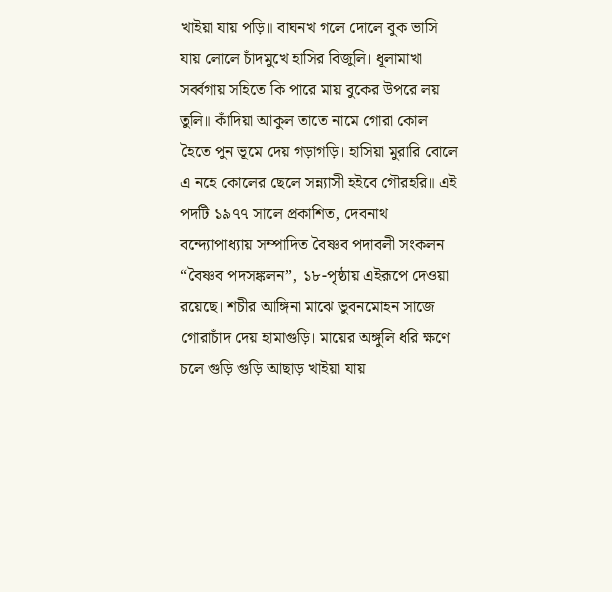খাইয়া যায় পড়ি॥ বাঘনখ গলে দোলে বুক ভাসি যায় লোলে চাঁদমুখে হাসির বিজুলি। ধূলামাখা সর্ব্বগায় সহিতে কি পারে মায় বুকের উপরে লয় তুলি॥ কাঁদিয়া আকুল তাতে নামে গোরা কোল হৈতে পুন ভূমে দেয় গড়াগড়ি। হাসিয়া মুরারি বোলে এ নহে কোলের ছেলে সন্ন্যাসী হইবে গৌরহরি॥ এই পদটি ১৯৭৭ সালে প্রকাশিত, দেবনাথ বন্দ্যোপাধ্যায় সম্পাদিত বৈষ্ণব পদাবলী সংকলন “বৈষ্ণব পদসঙ্কলন”, ১৮-পৃষ্ঠায় এইরূপে দেওয়া রয়েছে। শচীর আঙ্গিনা মাঝে ভুবনমোহন সাজে গোরাচাঁদ দেয় হামাগুড়ি। মায়ের অঙ্গুলি ধরি ক্ষণে চলে গুড়ি গুড়ি আছাড় খাইয়া যায়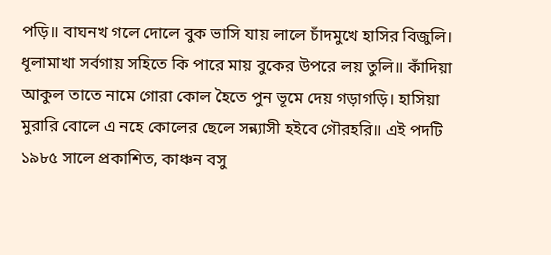পড়ি॥ বাঘনখ গলে দোলে বুক ভাসি যায় লালে চাঁদমুখে হাসির বিজুলি। ধূলামাখা সর্বগায় সহিতে কি পারে মায় বুকের উপরে লয় তুলি॥ কাঁদিয়া আকুল তাতে নামে গোরা কোল হৈতে পুন ভূমে দেয় গড়াগড়ি। হাসিয়া মুরারি বোলে এ নহে কোলের ছেলে সন্ন্যাসী হইবে গৌরহরি॥ এই পদটি ১৯৮৫ সালে প্রকাশিত, কাঞ্চন বসু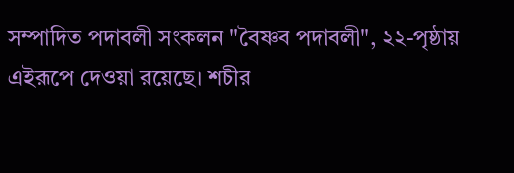সম্পাদিত পদাবলী সংকলন "বৈষ্ণব পদাবলী", ২২-পৃষ্ঠায় এইরূপে দেওয়া রয়েছে। শচীর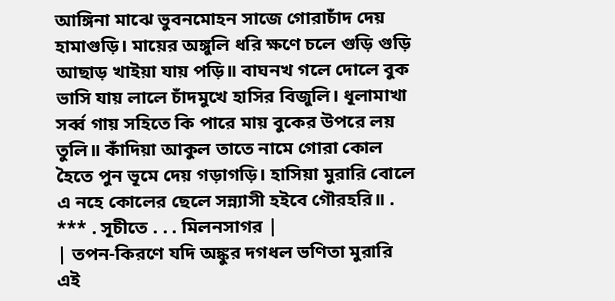আঙ্গিনা মাঝে ভুবনমোহন সাজে গোরাচাঁদ দেয় হামাগুড়ি। মায়ের অঙ্গুলি ধরি ক্ষণে চলে গুড়ি গুড়ি আছাড় খাইয়া যায় পড়ি॥ বাঘনখ গলে দোলে বুক ভাসি যায় লালে চাঁদমুখে হাসির বিজুলি। ধূলামাখা সর্ব্ব গায় সহিতে কি পারে মায় বুকের উপরে লয় তুলি॥ কাঁদিয়া আকুল তাতে নামে গোরা কোল হৈতে পুন ভূমে দেয় গড়াগড়ি। হাসিয়া মুরারি বোলে এ নহে কোলের ছেলে সন্ন্যাসী হইবে গৌরহরি॥ . *** . সূচীতে . . . মিলনসাগর |
| তপন-কিরণে যদি অঙ্কুর দগধল ভণিতা মুরারি এই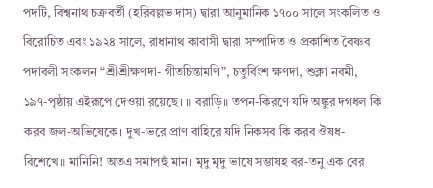পদটি, বিশ্বনাথ চক্রবর্তী (হরিবল্লভ দাস) দ্বারা আনুমানিক ১৭০০ সালে সংকলিত ও বিরোচিত এবং ১৯২৪ সালে, রাধানাথ কাবাসী দ্বারা সম্পাদিত ও প্রকাশিত বৈষ্ণব পদাবলী সংকলন “শ্রীশ্রীক্ষণদা- গীতচিন্তামণি”, চতুর্বিংশ ক্ষণদা, শুক্লা নবমী, ১৯৭-পৃষ্ঠায় এইরূপে দেওয়া রয়েছে। ॥ বরাড়ি॥ তপন-কিরণে যদি অঙ্কুর দগধল কি করব জল-অভিষেকে। দুখ-ভরে প্রাণ বাহিরে যদি নিকসব কি করব ঔষধ-বিশেখে॥ মানিনি! অতএ সমাপহুঁ মান। মৃদু মৃদু ভাষে সম্ভাষহ বর-তনু এক বের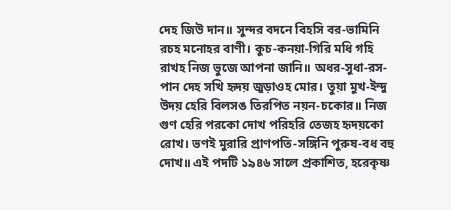দেহ জিউ দান॥ সুন্দর বদনে বিহসি বর-ভামিনি রচহ মনোহর বাণী। কুচ-কনয়া-গিরি মধি গহি রাখহ নিজ ভুজে আপনা জানি॥ অধর-সুধা-রস- পান দেহ সখি হৃদয় জুড়াওহ মোর। তুয়া মুখ-ইন্দু উদয় হেরি বিলসঙ তিরপিত নয়ন-চকোর॥ নিজ গুণ হেরি পরকো দোখ পরিহরি তেজহ হৃদয়কো রোখ। ভণই মুরারি প্রাণপতি-সঙ্গিনি পুরুষ-বধ বহু দোখ॥ এই পদটি ১৯৪৬ সালে প্রকাশিত, হরেকৃষ্ণ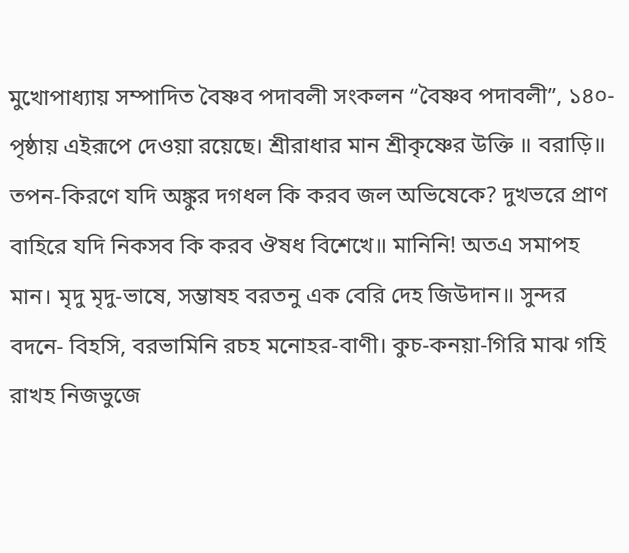মুখোপাধ্যায় সম্পাদিত বৈষ্ণব পদাবলী সংকলন “বৈষ্ণব পদাবলী”, ১৪০-পৃষ্ঠায় এইরূপে দেওয়া রয়েছে। শ্রীরাধার মান শ্রীকৃষ্ণের উক্তি ॥ বরাড়ি॥ তপন-কিরণে যদি অঙ্কুর দগধল কি করব জল অভিষেকে? দুখভরে প্রাণ বাহিরে যদি নিকসব কি করব ঔষধ বিশেখে॥ মানিনি! অতএ সমাপহ মান। মৃদু মৃদু-ভাষে, সম্ভাষহ বরতনু এক বেরি দেহ জিউদান॥ সুন্দর বদনে- বিহসি, বরভামিনি রচহ মনোহর-বাণী। কুচ-কনয়া-গিরি মাঝ গহি রাখহ নিজভুজে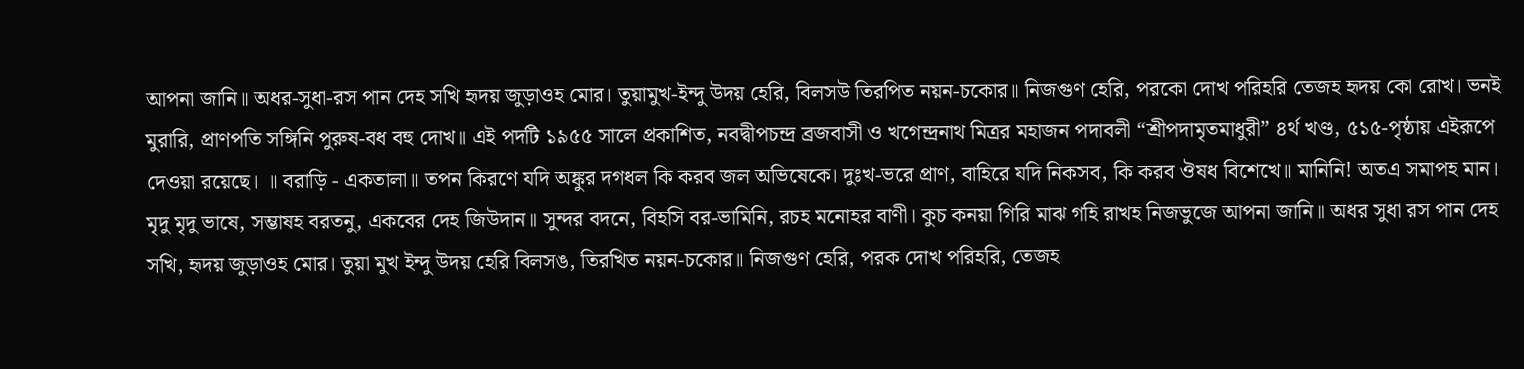আপনা জানি॥ অধর-সুধা-রস পান দেহ সখি হৃদয় জুড়াওহ মোর। তুয়ামুখ-ইন্দু উদয় হেরি, বিলসউ তিরপিত নয়ন-চকোর॥ নিজগুণ হেরি, পরকো দোখ পরিহরি তেজহ হৃদয় কো রোখ। ভনই মুরারি, প্রাণপতি সঙ্গিনি পুরুষ-বধ বহু দোখ॥ এই পদটি ১৯৫৫ সালে প্রকাশিত, নবদ্বীপচন্দ্র ব্রজবাসী ও খগেন্দ্রনাথ মিত্রর মহাজন পদাবলী “শ্রীপদামৃতমাধুরী” ৪র্থ খণ্ড, ৫১৫-পৃষ্ঠায় এইরূপে দেওয়া রয়েছে। ॥ বরাড়ি - একতালা॥ তপন কিরণে যদি অঙ্কুর দগধল কি করব জল অভিষেকে। দুঃখ-ভরে প্রাণ, বাহিরে যদি নিকসব, কি করব ঔষধ বিশেখে॥ মানিনি! অতএ সমাপহ মান। মৃদু মৃদু ভাষে, সম্ভাষহ বরতনু, একবের দেহ জিউদান॥ সুন্দর বদনে, বিহসি বর-ভামিনি, রচহ মনোহর বাণী। কুচ কনয়া গিরি মাঝ গহি রাখহ নিজভুজে আপনা জানি॥ অধর সুধা রস পান দেহ সখি, হৃদয় জুড়াওহ মোর। তুয়া মুখ ইন্দু উদয় হেরি বিলসঙ, তিরখিত নয়ন-চকোর॥ নিজগুণ হেরি, পরক দোখ পরিহরি, তেজহ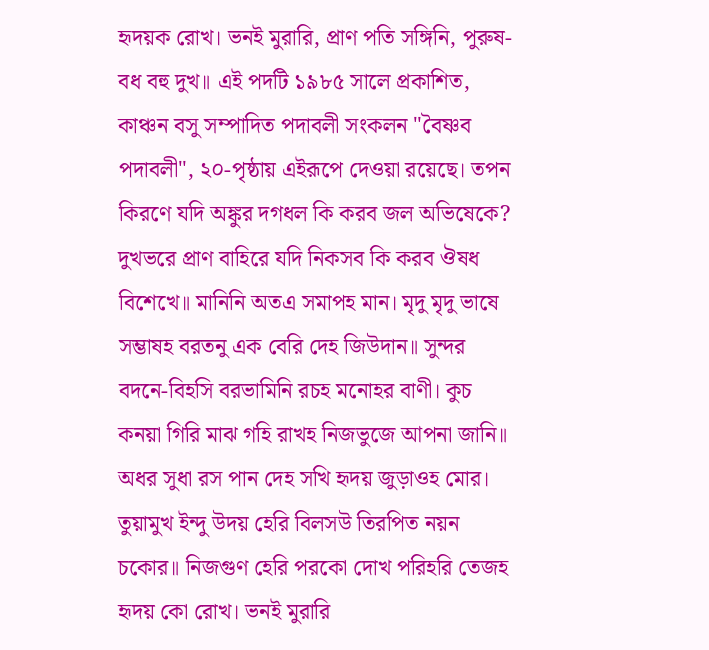হৃদয়ক রোখ। ভনই মুরারি, প্রাণ পতি সঙ্গিনি, পুরুষ-বধ বহু দুখ॥ এই পদটি ১৯৮৫ সালে প্রকাশিত, কাঞ্চন বসু সম্পাদিত পদাবলী সংকলন "বৈষ্ণব পদাবলী", ২০-পৃষ্ঠায় এইরূপে দেওয়া রয়েছে। তপন কিরণে যদি অঙ্কুর দগধল কি করব জল অভিষেকে? দুখভরে প্রাণ বাহিরে যদি নিকসব কি করব ঔষধ বিশেখে॥ মানিনি অতএ সমাপহ মান। মৃদু মৃদু ভাষে সম্ভাষহ বরতনু এক বেরি দেহ জিউদান॥ সুন্দর বদনে-বিহসি বরভামিনি রচহ মনোহর বাণী। কুচ কনয়া গিরি মাঝ গহি রাখহ নিজভুজে আপনা জানি॥ অধর সুধা রস পান দেহ সখি হৃদয় জুড়াওহ মোর। তুয়ামুখ ইন্দু উদয় হেরি বিলসউ তিরপিত নয়ন চকোর॥ নিজগুণ হেরি পরকো দোখ পরিহরি তেজহ হৃদয় কো রোখ। ভনই মুরারি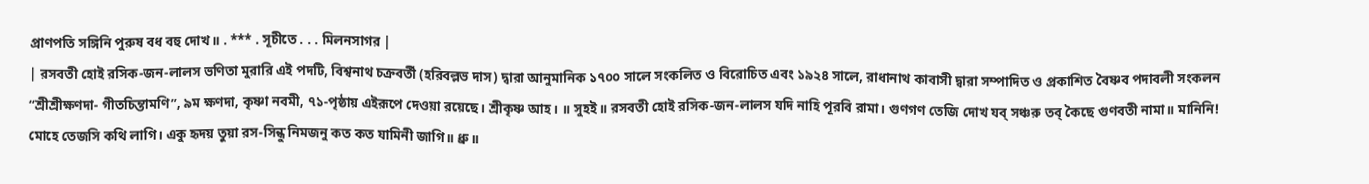প্রাণপতি সঙ্গিনি পুরুষ বধ বহু দোখ॥ . *** . সূচীতে . . . মিলনসাগর |
| রসবতী হোই রসিক-জন-লালস ভণিতা মুরারি এই পদটি, বিশ্বনাথ চক্রবর্তী (হরিবল্লভ দাস) দ্বারা আনুমানিক ১৭০০ সালে সংকলিত ও বিরোচিত এবং ১৯২৪ সালে, রাধানাথ কাবাসী দ্বারা সম্পাদিত ও প্রকাশিত বৈষ্ণব পদাবলী সংকলন “শ্রীশ্রীক্ষণদা- গীতচিন্তামণি”, ৯ম ক্ষণদা, কৃষ্ণা নবমী, ৭১-পৃষ্ঠায় এইরূপে দেওয়া রয়েছে। শ্রীকৃষ্ণ আহ। ॥ সুহই॥ রসবতী হোই রসিক-জন-লালস যদি নাহি পূরবি রামা। গুণগণ তেজি দোখ যব্ সঞ্চরু তব্ কৈছে গুণবতী নামা॥ মানিনি! মোহে তেজসি কথি লাগি। একু হৃদয় তুয়া রস-সিন্ধু নিমজনু কত কত যামিনী জাগি॥ ধ্রু॥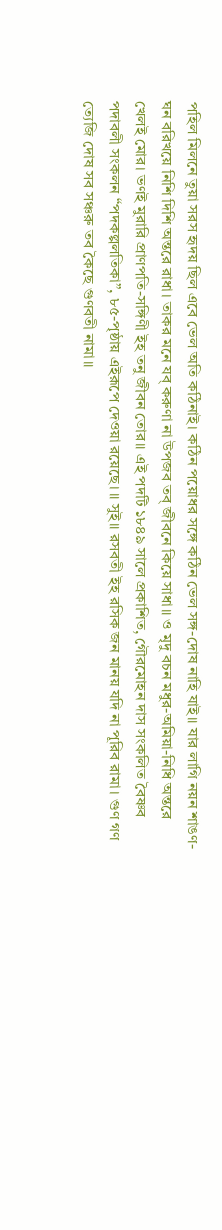পহিল মিলনে তুয়া সরস হৃদয় ছিল এবে ভেল অতি কঠিনাই। কঠিন পয়োধর সঙ্গে কঠিন ভেল সঙ্গ-দোষ নাহি যাই॥ যার লাগি নয়ন শাঙণ-ঘন বরিখয়ে নিশি দিশি অন্তরে রাধা। তাকর মনে যব্ করুণা না উপজব তব্ জীবনে কিয়ে সাধা॥ ও মৃদু বচন মধুর-অমিয়া-নিধি অন্তরে খেলই মোর। ভণই মুরারি প্রাণপতি-সঙ্গিণী ইহ তনু জীবন তোর॥ এই পদটি ১৮৪৯ সালে প্রকাশিত, গৌরমোহন দাস সংকলিত বৈষ্ণব পদাবলী সংকলন “পদকল্পলতিকা”, ৮৫-পৃষ্ঠায় এইরূপে দেওয়া রয়েছে। ॥ সুই॥ রসবতী ইহ রসিক জন মানয় যদি না পূরিব রামা। গুণ গণ ত্যেজি দোষ সব সঞ্চরু তব কৈছে গুণবতী নামা॥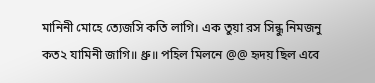মানিনী মোহে ত্যেজসি কতি লাগি। এক তুয়া রস সিন্ধু নিমজনু কত২ যামিনী জাগি॥ ধ্রু॥ পহিল মিলনে @@ হৃদয় ছিল এবে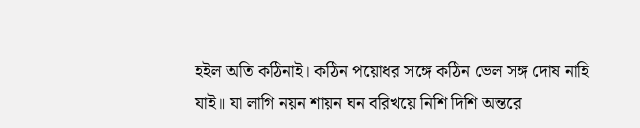হইল অতি কঠিনাই। কঠিন পয়োধর সঙ্গে কঠিন ভেল সঙ্গ দোষ নাহি যাই॥ যা লাগি নয়ন শায়ন ঘন বরিখয়ে নিশি দিশি অন্তরে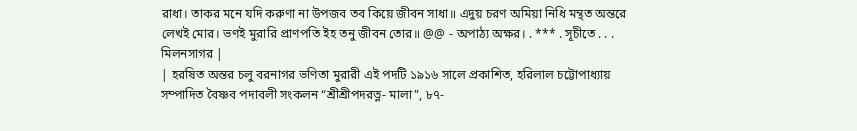রাধা। তাকর মনে যদি করুণা না উপজব তব কিয়ে জীবন সাধা॥ এদুয় চরণ অমিয়া নিধি মন্থত অন্তরে লেখই মোর। ভণই মুরারি প্রাণপতি ইহ তনু জীবন তোর॥ @@ - অপাঠ্য অক্ষর। . *** . সূচীতে . . . মিলনসাগর |
| হরষিত অন্তর চলু বরনাগর ভণিতা মুরারী এই পদটি ১৯১৬ সালে প্রকাশিত, হরিলাল চট্টোপাধ্যায় সম্পাদিত বৈষ্ণব পদাবলী সংকলন “শ্রীশ্রীপদরত্ন- মালা”, ৮৭-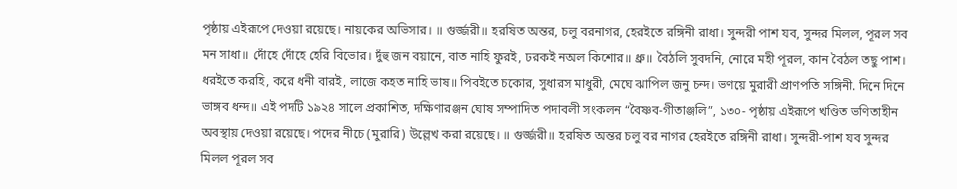পৃষ্ঠায় এইরূপে দেওয়া রয়েছে। নায়কের অভিসার। ॥ গুর্জ্জরী॥ হরষিত অন্তর, চলু বরনাগর, হেরইতে রঙ্গিনী রাধা। সুন্দরী পাশ যব, সুন্দর মিলল, পূরল সব মন সাধা॥ দোঁহে দোঁহে হেরি বিভোর। দুঁহু জন বয়ানে, বাত নাহি ফুরই, ঢরকই নঅল কিশোর॥ ধ্রু॥ বৈঠলি সুবদনি, নোরে মহী পূরল, কান বৈঠল তছু পাশ। ধরইতে করহি, করে ধনী বারই, লাজে কহত নাহি ভাষ॥ পিবইতে চকোর, সুধারস মাধুরী, মেঘে ঝাপিল জনু চন্দ। ভণয়ে মুরারী প্রাণপতি সঙ্গিনী. দিনে দিনে ভাঙ্গব ধন্দ॥ এই পদটি ১৯২৪ সালে প্রকাশিত, দক্ষিণারঞ্জন ঘোষ সম্পাদিত পদাবলী সংকলন “বৈষ্ণব-গীতাঞ্জলি”, ১৩০- পৃষ্ঠায় এইরূপে খণ্ডিত ভণিতাহীন অবস্থায় দেওয়া রয়েছে। পদের নীচে (মুরারি) উল্লেখ করা রয়েছে। ॥ গুর্জ্জরী॥ হরষিত অন্তর চলু বর নাগর হেরইতে রঙ্গিনী রাধা। সুন্দরী-পাশ যব সুন্দর মিলল পূরল সব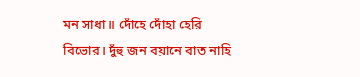মন সাধা॥ দোঁহে দোঁহা হেরি বিভোর। দুঁহু জন বয়ানে বাত নাহি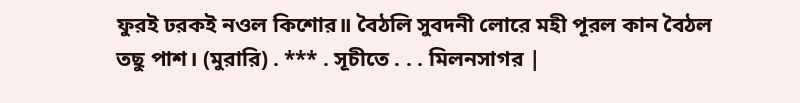ফুরই ঢরকই নওল কিশোর॥ বৈঠলি সুবদনী লোরে মহী পূরল কান বৈঠল তছু পাশ। (মুরারি) . *** . সূচীতে . . . মিলনসাগর |